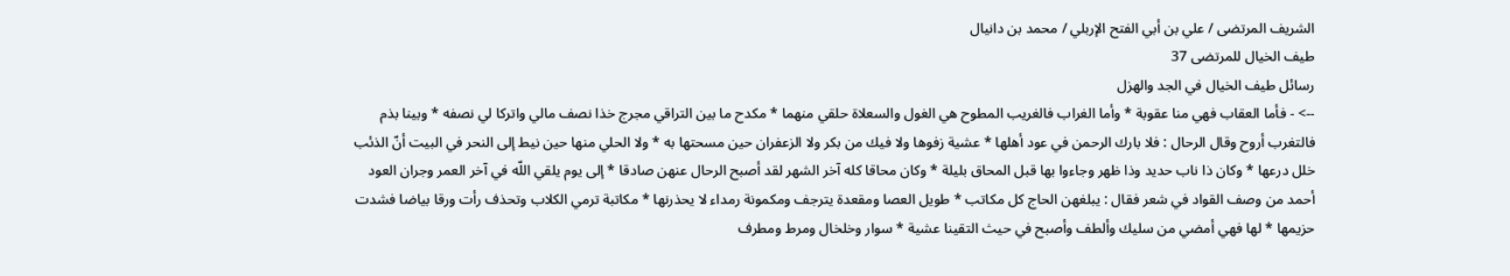الشريف المرتضى / علي بن أبي الفتح الإربلي / محمد بن دانيال
طيف الخيال للمرتضى 37
رسائل طيف الخيال في الجد والهزل
--> - فأما العقاب فهي منا عقوبة * وأما الغراب فالغريب المطوح هي الغول والسعلاة حلقي منهما * مكدح ما بين التراقي مجرج خذا نصف مالي واتركا لي نصفه * وبينا بذم فالتغرب أروح وقال الرحال : فلا بارك الرحمن في عود أهلها * عشية زفوها ولا فيك من بكر ولا الزعفران حين مسحتها به * ولا الحلي منها حين نيط إلى النحر في البيت أنّ الذئب خلل درعها * وكان ذا ناب حديد وذا ظهر وجاءوا بها قبل المحاق بليلة * وكان محاقا كله آخر الشهر لقد أصبح الرحال عنهن صادقا * إلى يوم يلقي اللّه في آخر العمر وجران العود أحمد من وصف القواد في شعر فقال : يبلغهن الحاج كل مكاتب * طويل العصا ومقعدة يترجف ومكمونة رمداء لا يحذرنها * مكاتبة ترمي الكلاب وتحذف رأت ورقا بياضا فشدت حزيمها * لها فهي أمضي من سليك وألطف وأصبح في حيث التقينا عشية * سوار وخلخال ومرط ومطرف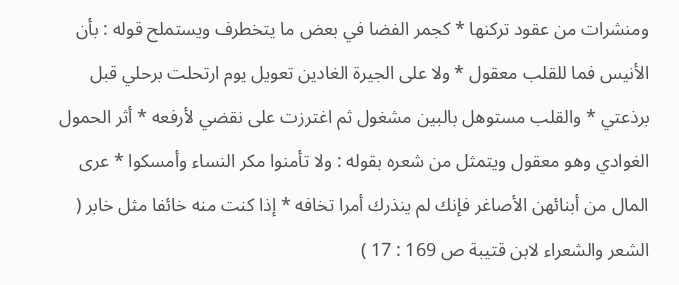ومنشرات من عقود تركنها * كجمر الفضا في بعض ما يتخطرف ويستملح قوله : بأن الأنيس فما للقلب معقول * ولا على الجيرة الغادين تعويل يوم ارتحلت برحلي قبل برذعتي * والقلب مستوهل بالبين مشغول ثم اغترزت على نقضي لأرفعه * أثر الحمول الغوادي وهو معقول ويتمثل من شعره بقوله : ولا تأمنوا مكر النساء وأمسكوا * عرى المال من أبنائهن الأصاغر فإنك لم ينذرك أمرا تخافه * إذا كنت منه خائفا مثل خابر ( الشعر والشعراء لابن قتيبة ص 169 : 17 )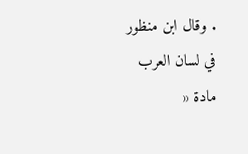. وقال ابن منظور في لسان العرب مادة «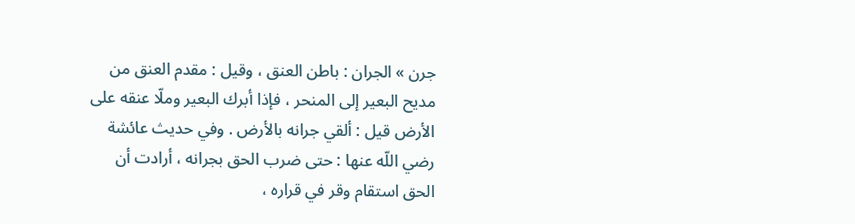جرن » الجران : باطن العنق ، وقيل : مقدم العنق من مديح البعير إلى المنحر ، فإذا أبرك البعير وملّا عنقه على الأرض قيل : ألقي جرانه بالأرض . وفي حديث عائشة رضي اللّه عنها : حتى ضرب الحق بجرانه ، أرادت أن الحق استقام وقر في قراره ،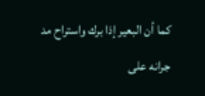كما أن البعير إذا برك واستراح مد جرانه على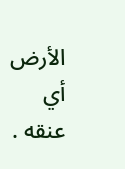الأرض أي عنقه .